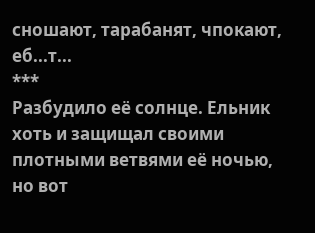сношают, тарабанят, чпокают, еб...т...
***
Разбудило её солнце. Ельник хоть и защищал своими плотными ветвями её ночью, но вот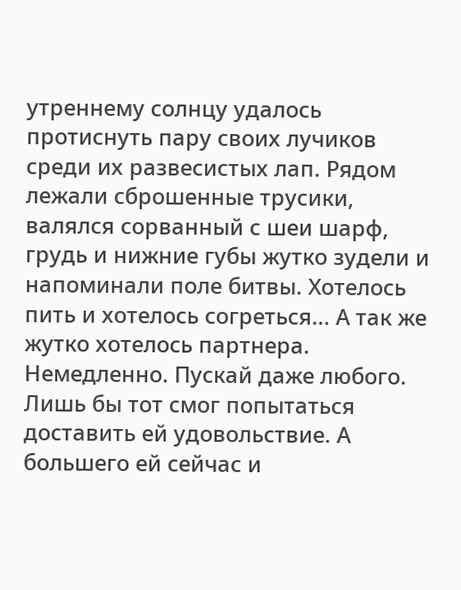утреннему солнцу удалось протиснуть пару своих лучиков среди их развесистых лап. Рядом лежали сброшенные трусики, валялся сорванный с шеи шарф, грудь и нижние губы жутко зудели и напоминали поле битвы. Хотелось пить и хотелось согреться... А так же жутко хотелось партнера. Немедленно. Пускай даже любого. Лишь бы тот смог попытаться доставить ей удовольствие. А большего ей сейчас и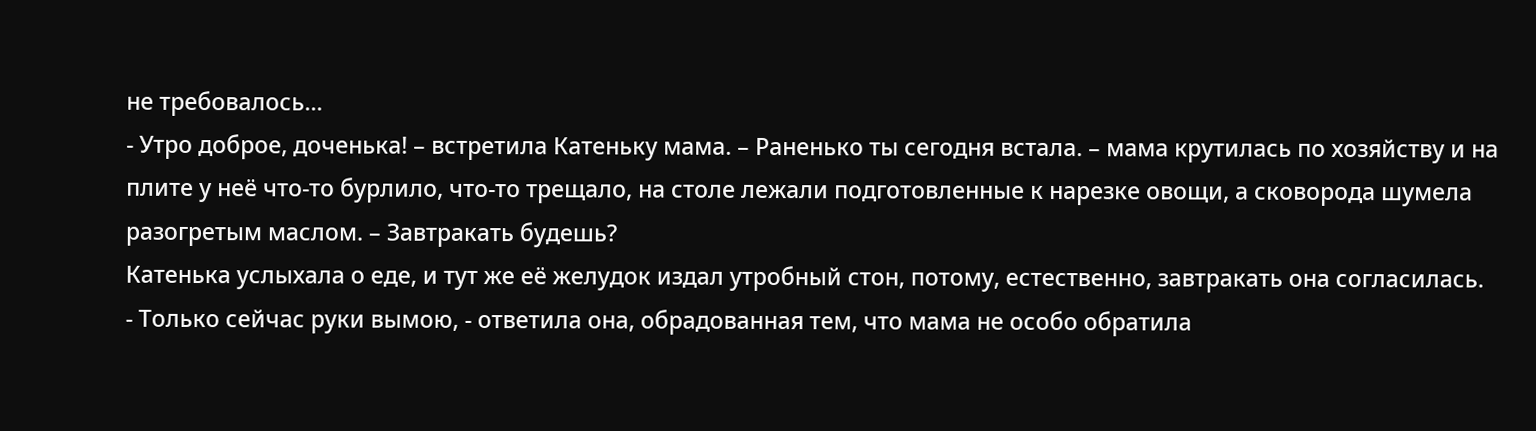не требовалось...
- Утро доброе, доченька! – встретила Катеньку мама. – Раненько ты сегодня встала. – мама крутилась по хозяйству и на плите у неё что-то бурлило, что-то трещало, на столе лежали подготовленные к нарезке овощи, а сковорода шумела разогретым маслом. – Завтракать будешь?
Катенька услыхала о еде, и тут же её желудок издал утробный стон, потому, естественно, завтракать она согласилась.
- Только сейчас руки вымою, - ответила она, обрадованная тем, что мама не особо обратила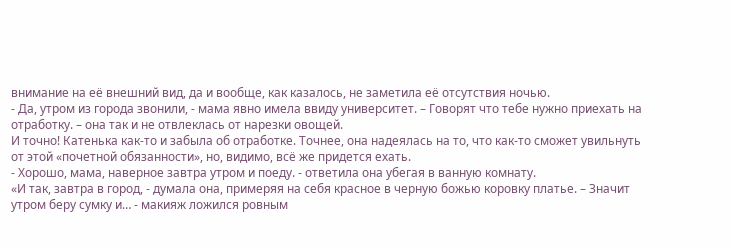внимание на её внешний вид, да и вообще, как казалось, не заметила её отсутствия ночью.
- Да, утром из города звонили, - мама явно имела ввиду университет. – Говорят что тебе нужно приехать на отработку. – она так и не отвлеклась от нарезки овощей.
И точно! Катенька как-то и забыла об отработке. Точнее, она надеялась на то, что как-то сможет увильнуть от этой «почетной обязанности», но, видимо, всё же придется ехать.
- Хорошо, мама, наверное завтра утром и поеду. - ответила она убегая в ванную комнату.
«И так, завтра в город, - думала она, примеряя на себя красное в черную божью коровку платье. – Значит утром беру сумку и… - макияж ложился ровным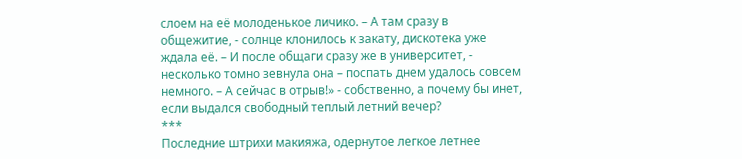слоем на её молоденькое личико. – А там сразу в общежитие, - солнце клонилось к закату, дискотека уже ждала её. – И после общаги сразу же в университет, - несколько томно зевнула она – поспать днем удалось совсем немного. – А сейчас в отрыв!» - собственно, а почему бы инет, если выдался свободный теплый летний вечер?
***
Последние штрихи макияжа, одернутое легкое летнее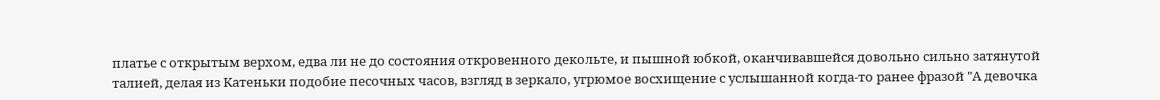платье с открытым верхом, едва ли не до состояния откровенного декольте, и пышной юбкой, оканчивавшейся довольно сильно затянутой талией, делая из Катеньки подобие песочных часов, взгляд в зеркало, угрюмое восхищение с услышанной когда-то ранее фразой "А девочка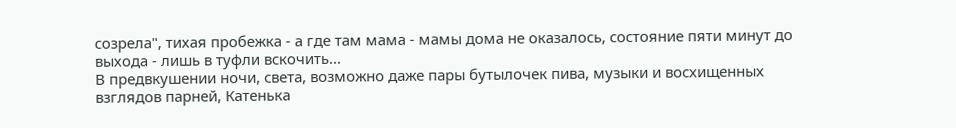созрела", тихая пробежка - а где там мама - мамы дома не оказалось, состояние пяти минут до выхода - лишь в туфли вскочить...
В предвкушении ночи, света, возможно даже пары бутылочек пива, музыки и восхищенных взглядов парней, Катенька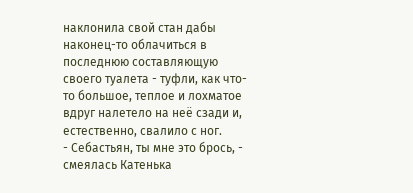наклонила свой стан дабы наконец-то облачиться в последнюю составляющую своего туалета - туфли, как что-то большое, теплое и лохматое вдруг налетело на неё сзади и, естественно, свалило с ног.
- Себастьян, ты мне это брось, - смеялась Катенька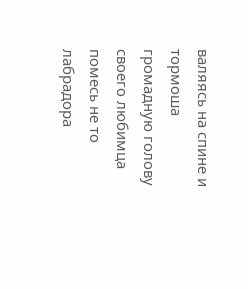валяясь на спине и тормоша громадную голову своего любимца помесь не то лабрадора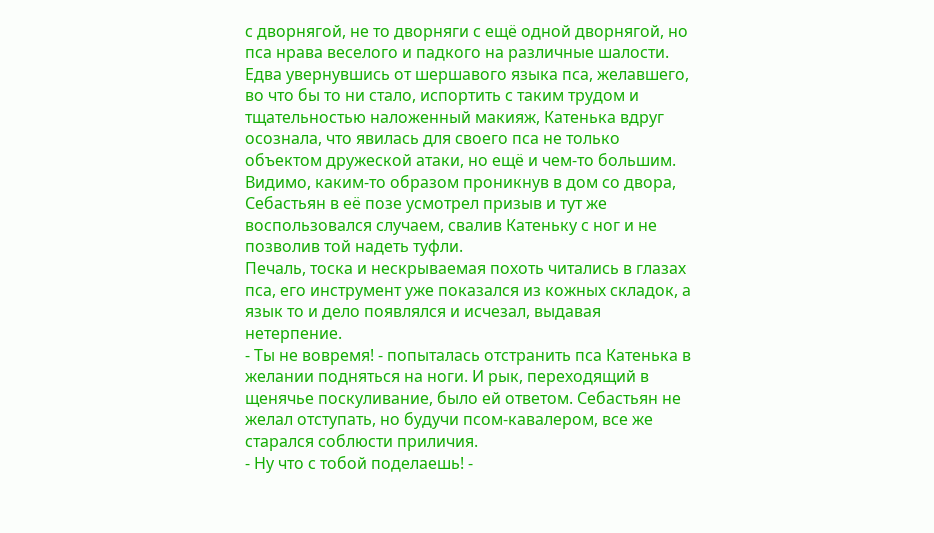с дворнягой, не то дворняги с ещё одной дворнягой, но пса нрава веселого и падкого на различные шалости.
Едва увернувшись от шершавого языка пса, желавшего, во что бы то ни стало, испортить с таким трудом и тщательностью наложенный макияж, Катенька вдруг осознала, что явилась для своего пса не только объектом дружеской атаки, но ещё и чем-то большим. Видимо, каким-то образом проникнув в дом со двора, Себастьян в её позе усмотрел призыв и тут же воспользовался случаем, свалив Катеньку с ног и не позволив той надеть туфли.
Печаль, тоска и нескрываемая похоть читались в глазах пса, его инструмент уже показался из кожных складок, а язык то и дело появлялся и исчезал, выдавая нетерпение.
- Ты не вовремя! - попыталась отстранить пса Катенька в желании подняться на ноги. И рык, переходящий в щенячье поскуливание, было ей ответом. Себастьян не желал отступать, но будучи псом-кавалером, все же старался соблюсти приличия.
- Ну что с тобой поделаешь! -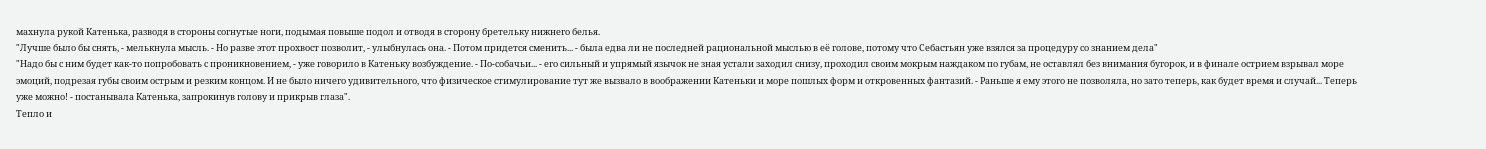махнула рукой Катенька, разводя в стороны согнутые ноги, подымая повыше подол и отводя в сторону бретельку нижнего белья.
"Лучше было бы снять, - мелькнула мысль. - Но разве этот прохвост позволит, - улыбнулась она. - Потом придется сменить... - была едва ли не последней рациональной мыслью в её голове, потому что Себастьян уже взялся за процедуру со знанием дела"
"Надо бы с ним будет как-то попробовать с проникновением, - уже говорило в Катеньку возбуждение. - По-собачьи... - его сильный и упрямый язычок не зная устали заходил снизу, проходил своим мокрым наждаком по губам, не оставлял без внимания бугорок, и в финале острием взрывал море эмоций, подрезая губы своим острым и резким концом. И не было ничего удивительного, что физическое стимулирование тут же вызвало в воображении Катеньки и море пошлых форм и откровенных фантазий. - Раньше я ему этого не позволяла, но зато теперь, как будет время и случай... Теперь уже можно! - постанывала Катенька, запрокинув голову и прикрыв глаза".
Тепло и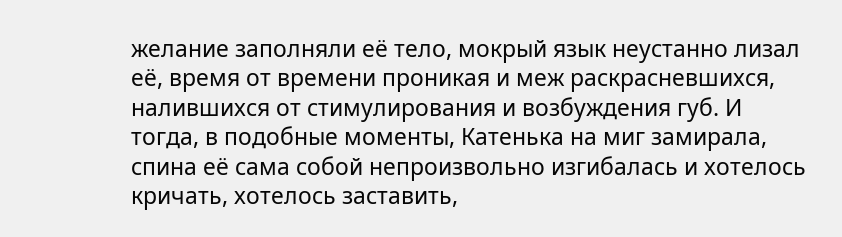желание заполняли её тело, мокрый язык неустанно лизал её, время от времени проникая и меж раскрасневшихся, налившихся от стимулирования и возбуждения губ. И тогда, в подобные моменты, Катенька на миг замирала, спина её сама собой непроизвольно изгибалась и хотелось кричать, хотелось заставить,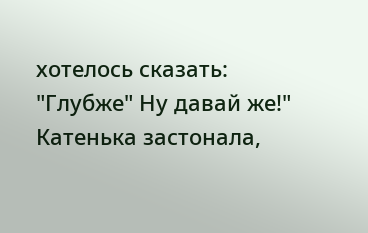хотелось сказать: "Глубже" Ну давай же!"
Катенька застонала,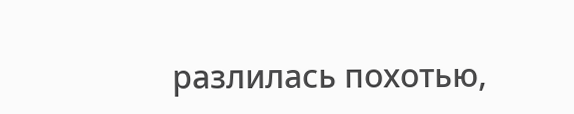разлилась похотью,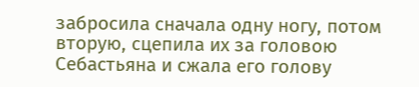забросила сначала одну ногу, потом вторую, сцепила их за головою Себастьяна и сжала его голову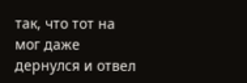так, что тот на мог даже дернулся и отвел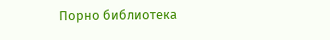Порно библиотека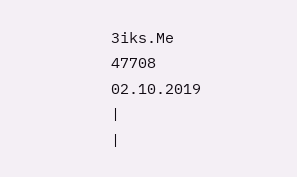3iks.Me
47708
02.10.2019
|
|